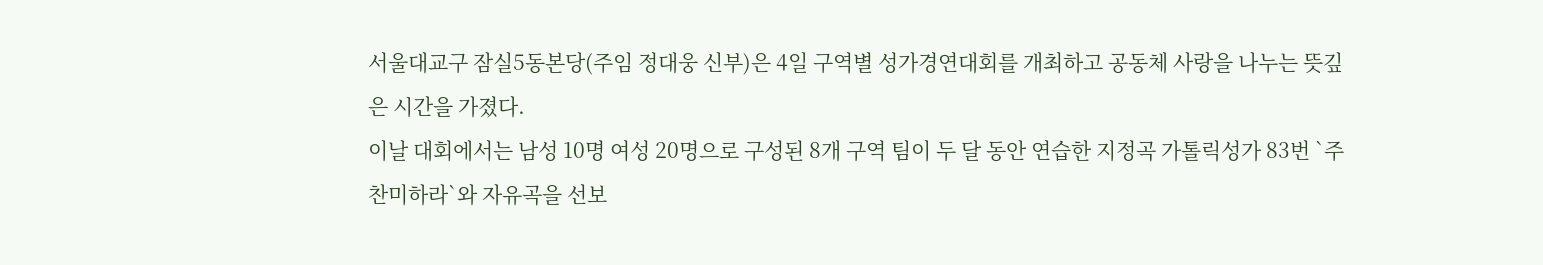서울대교구 잠실5동본당(주임 정대웅 신부)은 4일 구역별 성가경연대회를 개최하고 공동체 사랑을 나누는 뜻깊은 시간을 가졌다.
이날 대회에서는 남성 10명 여성 20명으로 구성된 8개 구역 팀이 두 달 동안 연습한 지정곡 가톨릭성가 83번 `주 찬미하라`와 자유곡을 선보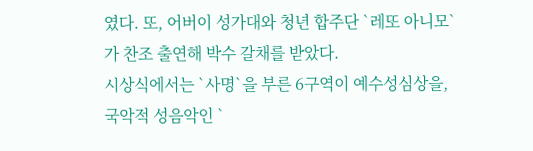였다. 또, 어버이 성가대와 청년 합주단 `레또 아니모`가 찬조 출연해 박수 갈채를 받았다.
시상식에서는 `사명`을 부른 6구역이 예수성심상을, 국악적 성음악인 `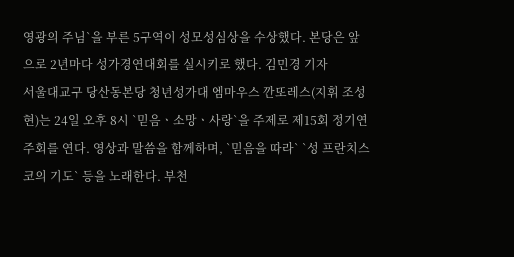영광의 주님`을 부른 5구역이 성모성심상을 수상했다. 본당은 앞으로 2년마다 성가경연대회를 실시키로 했다. 김민경 기자
서울대교구 당산동본당 청년성가대 엠마우스 깐또레스(지휘 조성현)는 24일 오후 8시 `믿음ㆍ소망ㆍ사랑`을 주제로 제15회 정기연주회를 연다. 영상과 말씀을 함께하며, `믿음을 따라` `성 프란치스코의 기도` 등을 노래한다. 부천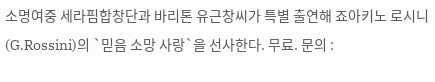소명여중 세라핌합창단과 바리톤 유근창씨가 특별 출연해 죠아키노 로시니(G.Rossini)의 `믿음 소망 사랑`을 선사한다. 무료. 문의 :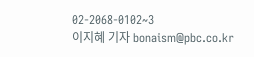02-2068-0102~3
이지혜 기자 bonaism@pbc.co.kr